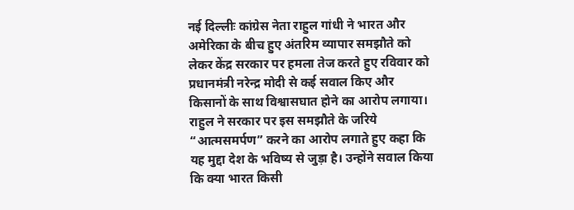नई दिल्लीः कांग्रेस नेता राहुल गांधी ने भारत और अमेरिका के बीच हुए अंतरिम व्यापार समझौते को लेकर केंद्र सरकार पर हमला तेज करते हुए रविवार को प्रधानमंत्री नरेन्द्र मोदी से कई सवाल किए और किसानों के साथ विश्वासघात होने का आरोप लगाया। राहुल ने सरकार पर इस समझौते के जरिये “आत्मसमर्पण” करने का आरोप लगाते हुए कहा कि यह मुद्दा देश के भविष्य से जुड़ा है। उन्होंने सवाल किया कि क्या भारत किसी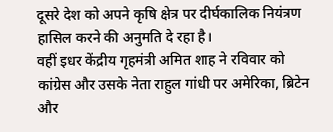दूसरे देश को अपने कृषि क्षेत्र पर दीर्घकालिक नियंत्रण हासिल करने की अनुमति दे रहा है।
वहीं इधर केंद्रीय गृहमंत्री अमित शाह ने रविवार को कांग्रेस और उसके नेता राहुल गांधी पर अमेरिका, ब्रिटेन और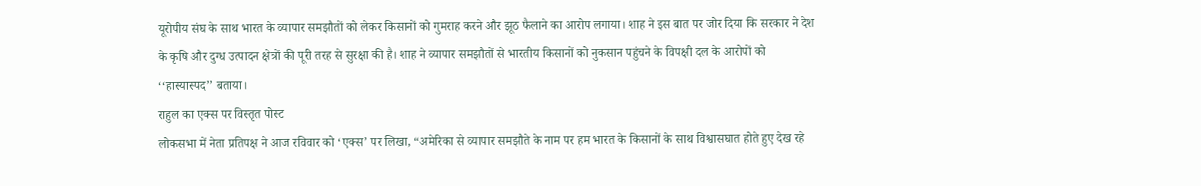यूरोपीय संघ के साथ भारत के व्यापार समझौतों को लेकर किसानों को गुमराह करने और झूठ फैलाने का आरोप लगाया। शाह ने इस बात पर जोर दिया कि सरकार ने देश के कृषि और दुग्ध उत्पादन क्षेत्रों की पूरी तरह से सुरक्षा की है। शाह ने व्यापार समझौतों से भारतीय किसानों को नुकसान पहुंचने के विपक्षी दल के आरोपों को ‘‘हास्यास्पद’’ बताया।
राहुल का एक्स पर विस्तृत पोस्ट
लोकसभा में नेता प्रतिपक्ष ने आज रविवार को ‘एक्स’ पर लिखा, “अमेरिका से व्यापार समझौते के नाम पर हम भारत के किसानों के साथ विश्वासघात होते हुए देख रहे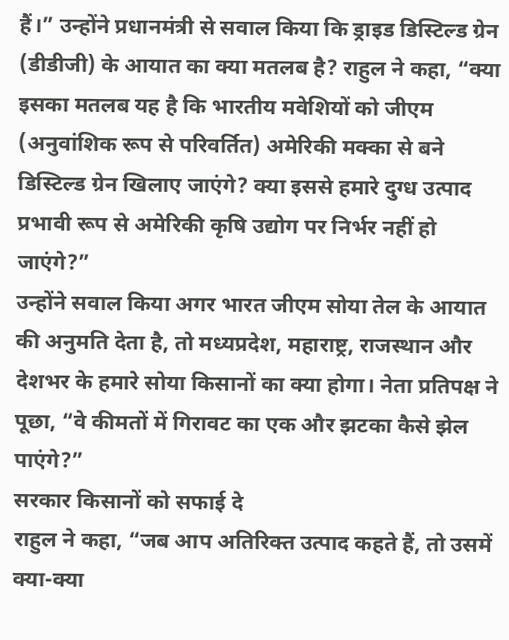हैं।” उन्होंने प्रधानमंत्री से सवाल किया कि ड्राइड डिस्टिल्ड ग्रेन (डीडीजी) के आयात का क्या मतलब है? राहुल ने कहा, “क्या इसका मतलब यह है कि भारतीय मवेशियों को जीएम (अनुवांशिक रूप से परिवर्तित) अमेरिकी मक्का से बने डिस्टिल्ड ग्रेन खिलाए जाएंगे? क्या इससे हमारे दुग्ध उत्पाद प्रभावी रूप से अमेरिकी कृषि उद्योग पर निर्भर नहीं हो जाएंगे?”
उन्होंने सवाल किया अगर भारत जीएम सोया तेल के आयात की अनुमति देता है, तो मध्यप्रदेश, महाराष्ट्र, राजस्थान और देशभर के हमारे सोया किसानों का क्या होगा। नेता प्रतिपक्ष ने पूछा, “वे कीमतों में गिरावट का एक और झटका कैसे झेल पाएंगे?”
सरकार किसानों को सफाई दे
राहुल ने कहा, “जब आप अतिरिक्त उत्पाद कहते हैं, तो उसमें क्या-क्या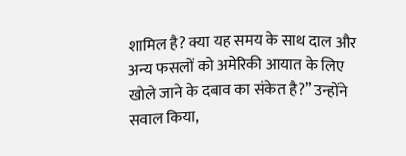शामिल है? क्या यह समय के साथ दाल और अन्य फसलों को अमेरिकी आयात के लिए खोले जाने के दबाव का संकेत है?” उन्होंने सवाल किया,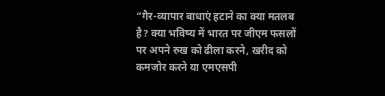“गैर-व्यापार बाधाएं हटाने का क्या मतलब है? क्या भविष्य में भारत पर जीएम फसलों पर अपने रुख को ढीला करने, खरीद को कमजोर करने या एमएसपी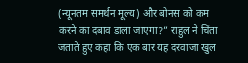(न्यूनतम समर्थन मूल्य) और बोनस को कम करने का दबाव डाला जाएगा?” राहुल ने चिंता जताते हुए कहा कि एक बार यह दरवाजा खुल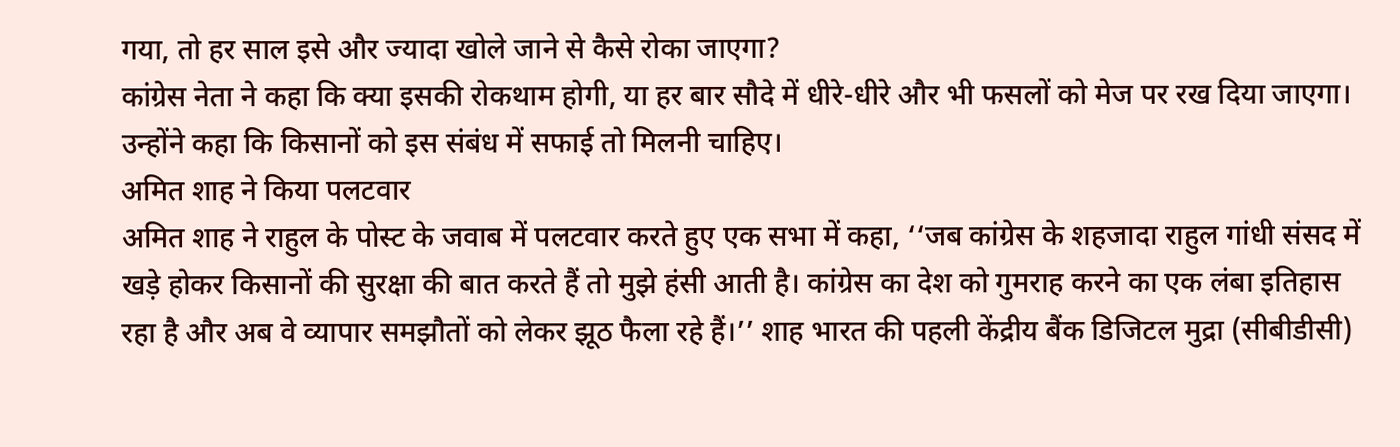गया, तो हर साल इसे और ज्यादा खोले जाने से कैसे रोका जाएगा?
कांग्रेस नेता ने कहा कि क्या इसकी रोकथाम होगी, या हर बार सौदे में धीरे-धीरे और भी फसलों को मेज पर रख दिया जाएगा। उन्होंने कहा कि किसानों को इस संबंध में सफाई तो मिलनी चाहिए।
अमित शाह ने किया पलटवार
अमित शाह ने राहुल के पोस्ट के जवाब में पलटवार करते हुए एक सभा में कहा, ‘‘जब कांग्रेस के शहजादा राहुल गांधी संसद में खड़े होकर किसानों की सुरक्षा की बात करते हैं तो मुझे हंसी आती है। कांग्रेस का देश को गुमराह करने का एक लंबा इतिहास रहा है और अब वे व्यापार समझौतों को लेकर झूठ फैला रहे हैं।’’ शाह भारत की पहली केंद्रीय बैंक डिजिटल मुद्रा (सीबीडीसी)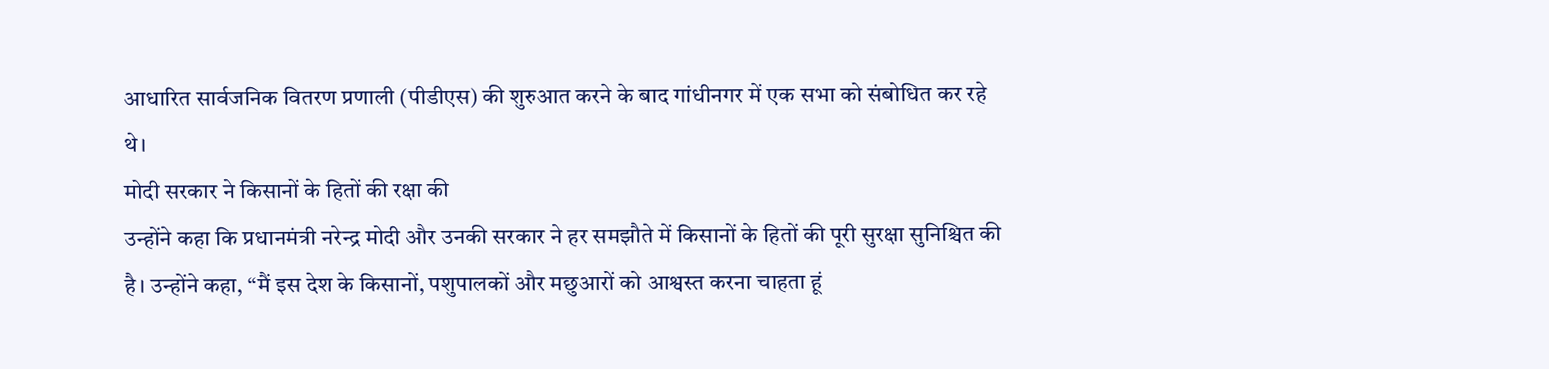आधारित सार्वजनिक वितरण प्रणाली (पीडीएस) की शुरुआत करने के बाद गांधीनगर में एक सभा को संबोधित कर रहे थे।
मोदी सरकार ने किसानों के हितों की रक्षा की
उन्होंने कहा कि प्रधानमंत्री नरेन्द्र मोदी और उनकी सरकार ने हर समझौते में किसानों के हितों की पूरी सुरक्षा सुनिश्चित की है। उन्होंने कहा, ‘‘मैं इस देश के किसानों, पशुपालकों और मछुआरों को आश्वस्त करना चाहता हूं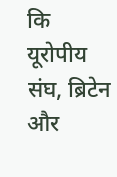कि यूरोपीय संघ, ब्रिटेन और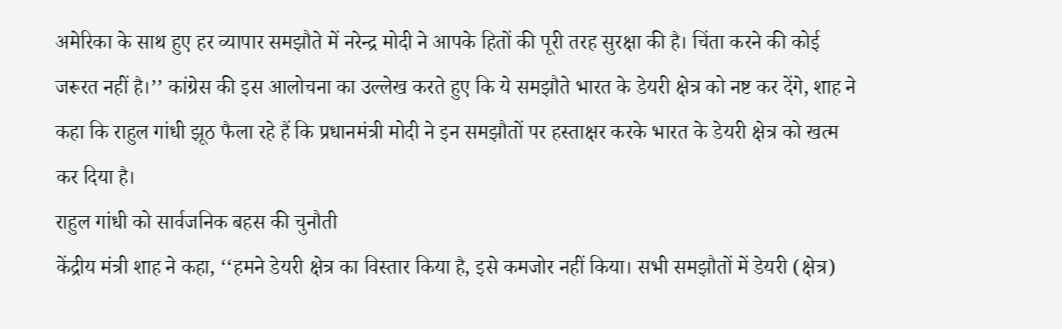अमेरिका के साथ हुए हर व्यापार समझौते में नरेन्द्र मोदी ने आपके हितों की पूरी तरह सुरक्षा की है। चिंता करने की कोई जरूरत नहीं है।’’ कांग्रेस की इस आलोचना का उल्लेख करते हुए कि ये समझौते भारत के डेयरी क्षेत्र को नष्ट कर देंगे, शाह ने कहा कि राहुल गांधी झूठ फैला रहे हैं कि प्रधानमंत्री मोदी ने इन समझौतों पर हस्ताक्षर करके भारत के डेयरी क्षेत्र को खत्म कर दिया है।
राहुल गांधी को सार्वजनिक बहस की चुनौती
केंद्रीय मंत्री शाह ने कहा, ‘‘हमने डेयरी क्षेत्र का विस्तार किया है, इसे कमजोर नहीं किया। सभी समझौतों में डेयरी (क्षेत्र)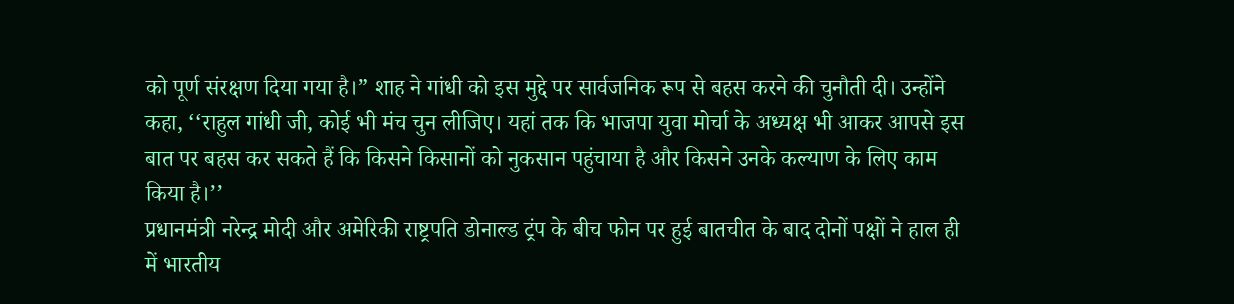को पूर्ण संरक्षण दिया गया है।” शाह ने गांधी को इस मुद्दे पर सार्वजनिक रूप से बहस करने की चुनौती दी। उन्होंने कहा, ‘‘राहुल गांधी जी, कोई भी मंच चुन लीजिए। यहां तक कि भाजपा युवा मोर्चा के अध्यक्ष भी आकर आपसे इस बात पर बहस कर सकते हैं कि किसने किसानों को नुकसान पहुंचाया है और किसने उनके कल्याण के लिए काम किया है।’’
प्रधानमंत्री नरेन्द्र मोदी और अमेरिकी राष्ट्रपति डोनाल्ड ट्रंप के बीच फोन पर हुई बातचीत के बाद दोनों पक्षों ने हाल ही में भारतीय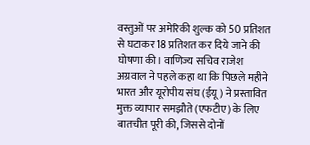वस्तुओं पर अमेरिकी शुल्क को 50 प्रतिशत से घटाकर 18 प्रतिशत कर दिये जाने की घोषणा की। वाणिज्य सचिव राजेश अग्रवाल ने पहले कहा था कि पिछले महीने भारत और यूरोपीय संघ (ईयू) ने प्रस्तावित मुक्त व्यापार समझौते (एफटीए) के लिए बातचीत पूरी की, जिससे दोनों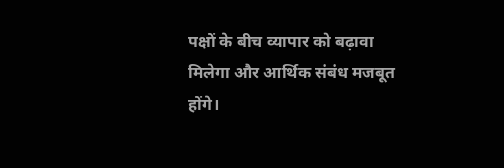पक्षों के बीच व्यापार को बढ़ावा मिलेगा और आर्थिक संबंध मजबूत होंगे।